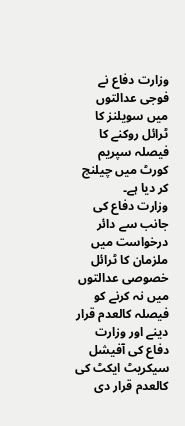وزارت دفاع نے فوجی عدالتوں میں سویلنز کا ٹرائل روکنے کا فیصلہ سپریم کورٹ میں چیلنج کر دیا ہے۔
وزارت دفاع کی جانب سے دائر درخواست میں ملزمان کا ٹرائل خصوصی عدالتوں میں نہ کرنے کو فیصلہ کالعدم قرار دینے اور وزارت دفاع کی آفیشل سیکریٹ ایکٹ کی کالعدم قرار دی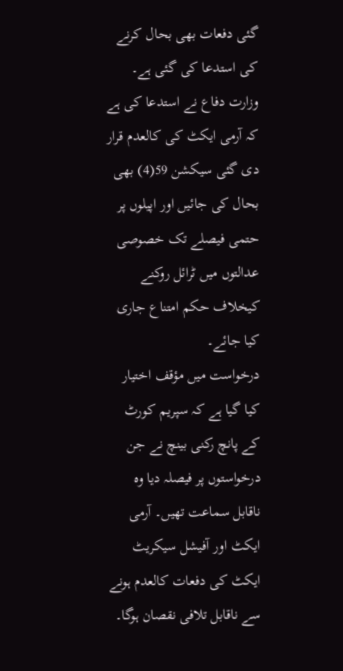گئی دفعات بھی بحال کرنے کی استدعا کی گئی ہے۔
وزارت دفاع نے استدعا کی ہے کہ آرمی ایکٹ کی کالعدم قرار دی گئی سیکشن 59(4) بھی بحال کی جائیں اور اپیلوں پر حتمی فیصلے تک خصوصی عدالتوں میں ٹرائل روکنے کیخلاف حکم امتناع جاری کیا جائے۔
درخواست میں مؤقف اختیار کیا گیا ہے کہ سپریم کورٹ کے پانچ رکنی بینچ نے جن درخواستوں پر فیصلہ دیا وہ ناقابل سماعت تھیں۔ آرمی ایکٹ اور آفیشل سیکریٹ ایکٹ کی دفعات کالعدم ہونے سے ناقابل تلافی نقصان ہوگا۔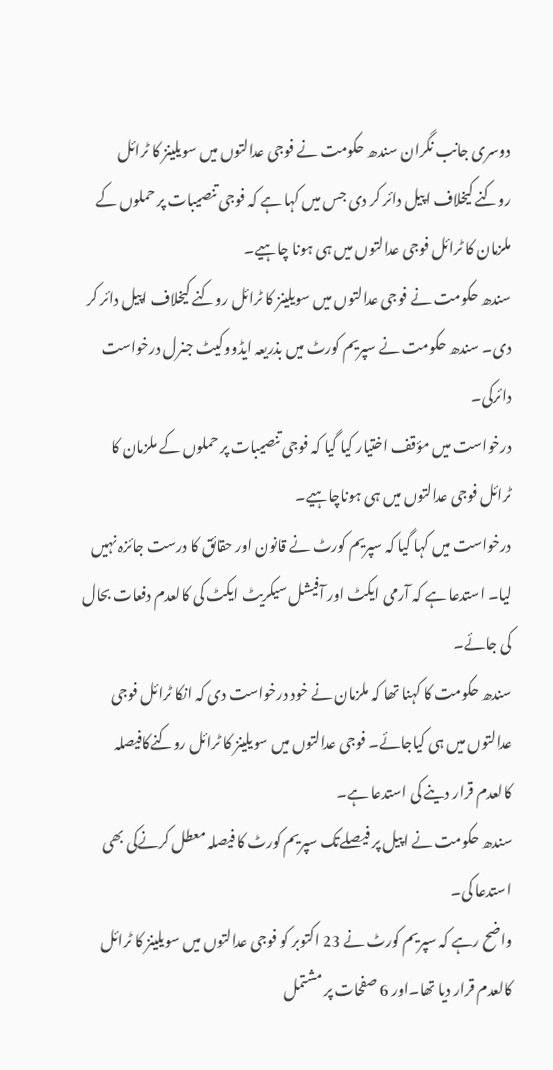دوسری جانب نگران سندھ حکومت نے فوجی عدالتوں میں سویلینز کا ٹرائل روکنے کیخلاف اپیل دائر کر دی جس میں کہا ہے کہ فوجی تنصیبات پر حملوں کے ملزمان کا ٹرائل فوجی عدالتوں میں ہی ہونا چاہیے۔
سندھ حکومت نے فوجی عدالتوں میں سویلینز کا ٹرائل روکنے کیخلاف اپیل دائر کر دی۔ سندھ حکومت نے سپریم کورٹ میں بذریعہ ایڈووکیٹ جنرل درخواست دائرکی۔
درخواست میں مؤقف اختیار کیا گیا کہ فوجی تنصیبات پر حملوں کے ملزمان کا ٹرائل فوجی عدالتوں میں ہی ہوناچاہیے۔
درخواست میں کہا گیا کہ سپریم کورٹ نے قانون اور حقائق کا درست جائزہ نہیں لیا۔ استدعا ہے کہ آرمی ایکٹ اور آفیشل سیکریٹ ایکٹ کی کالعدم دفعات بحال کی جائے۔
سندھ حکومت کا کہنا تھا کہ ملزمان نے خود درخواست دی کہ انکا ٹرائل فوجی عدالتوں میں ہی کیاجائے۔ فوجی عدالتوں میں سویلینز کا ٹرائل روکنےکافیصلہ کالعدم قرار دینے کی استدعا ہے۔
سندھ حکومت نے اپیل پر فیصلےتک سپریم کورٹ کا فیصلہ معطل کرنےکی بھی استدعا کی۔
واضح رہے کہ سپریم کورٹ نے 23 اکتوبر کو فوجی عدالتوں میں سویلینز کا ٹرائل کالعدم قرار دیا تھا۔اور 6 صفحات پر مشتمل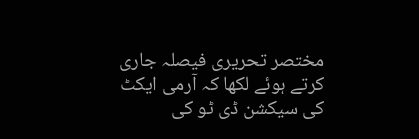مختصر تحریری فیصلہ جاری کرتے ہوئے لکھا کہ آرمی ایکٹ کی سیکشن ڈی ٹو کی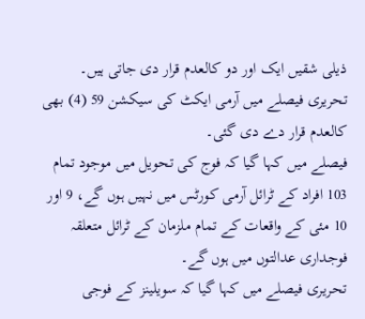ذیلی شقیں ایک اور دو کالعدم قرار دی جاتی ہیں۔
تحریری فیصلے میں آرمی ایکٹ کی سیکشن 59 (4) بھی کالعدم قرار دے دی گئی۔
فیصلے میں کہا گیا کہ فوج کی تحویل میں موجود تمام 103 افراد کے ٹرائل آرمی کورٹس میں نہیں ہوں گے، 9 اور 10 مئی کے واقعات کے تمام ملزمان کے ٹرائل متعلقہ فوجداری عدالتوں میں ہوں گے۔
تحریری فیصلے میں کہا گیا کہ سویلینز کے فوجی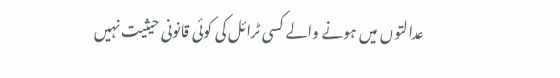عدالتوں میں ہونے والے کسی ٹرائل کی کوئی قانونی حیثیت نہیں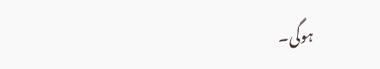ہوگی۔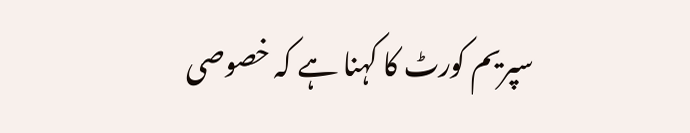سپریم کورٹ کا کہنا ہے کہ خصوصی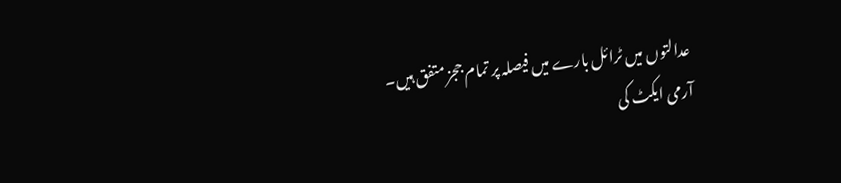عدالتوں میں ٹرائل بارے میں فیصلہ پر تمام ججز متفق ہیں۔ آرمی ایکٹ کی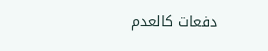دفعات کالعدم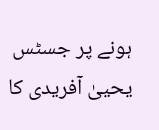ہونے پر جسٹس یحییٰ آفریدی کا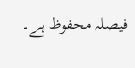فیصلہ محفوظ ہے۔